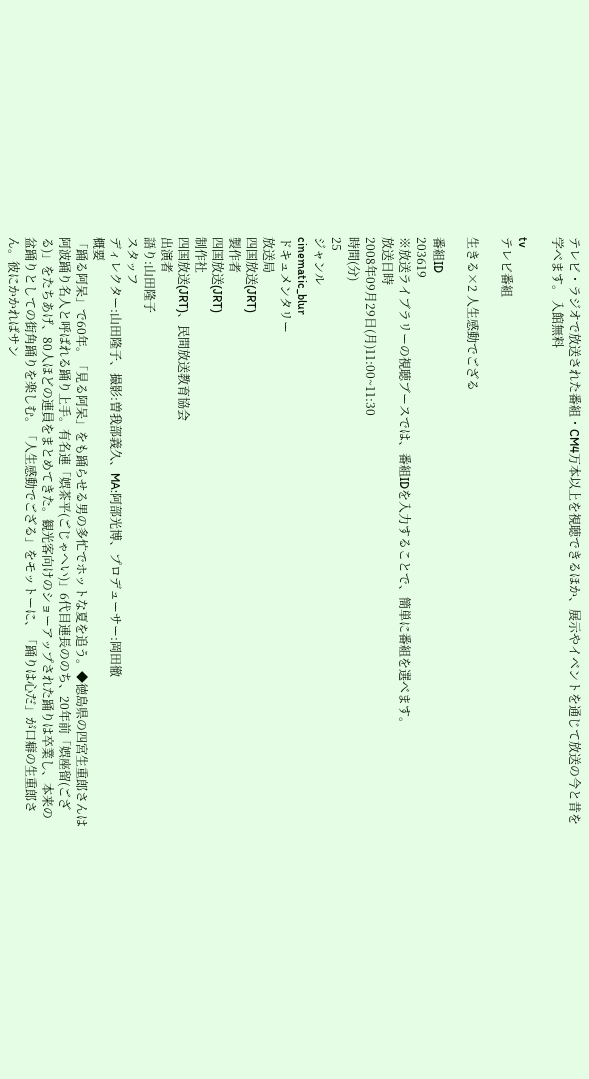テレビ・ラジオで放送された番組・CM4万本以上を視聴できるほか、展示やイベントを通じて放送の今と昔を学べます。 入館無料

tv
テレビ番組

生きる×2 人生感動でござる

番組ID
203619
※放送ライブラリーの視聴ブースでは、番組IDを入力することで、簡単に番組を選べます。
放送日時
2008年09月29日(月)11:00~11:30
時間(分)
25
ジャンル
cinematic_blur
ドキュメンタリー
放送局
四国放送(JRT)
製作者
四国放送(JRT)
制作社
四国放送(JRT)、民間放送教育協会
出演者
語り:山田隆子
スタッフ
ディレクター:山田隆子、撮影:曽我部義久、MA:阿部光博、プロデューサー:岡田徹
概要
「踊る阿呆」で60年。「見る阿呆」をも踊らせる男の多忙でホットな夏を追う。◆徳島県の四宮生重郎さんは阿波踊り名人と呼ばれる踊り上手。有名連「娯茶平(ごじゃへい)」6代目連長ののち、20年前「娯座留(ござる)」をたちあげ、80人ほどの連員をまとめてきた。観光客向けのショーアップされた踊りは卒業し、本来の盆踊りとしての街角踊りを楽しむ。「人生感動でござる」をモットーに、「踊りは心だ」が口癖の生重郎さん。彼にかかればサン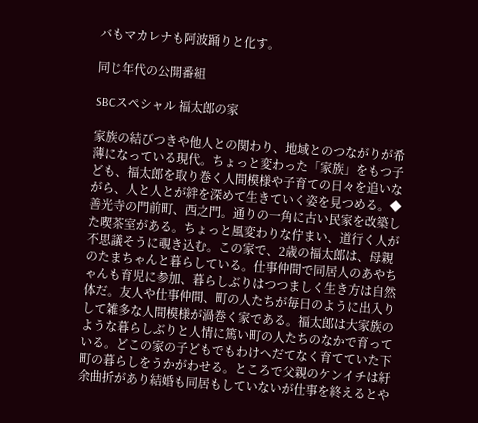バもマカレナも阿波踊りと化す。

同じ年代の公開番組

SBCスペシャル 福太郎の家

家族の結びつきや他人との関わり、地域とのつながりが希薄になっている現代。ちょっと変わった「家族」をもつ子ども、福太郎を取り巻く人間模様や子育ての日々を追いながら、人と人とが絆を深めて生きていく姿を見つめる。◆善光寺の門前町、西之門。通りの一角に古い民家を改築した喫茶室がある。ちょっと風変わりな佇まい、道行く人が不思議そうに覗き込む。この家で、2歳の福太郎は、母親のたまちゃんと暮らしている。仕事仲間で同居人のあやちゃんも育児に参加、暮らしぶりはつつましく生き方は自然体だ。友人や仕事仲間、町の人たちが毎日のように出入りして雑多な人間模様が渦巻く家である。福太郎は大家族のような暮らしぶりと人情に篤い町の人たちのなかで育っている。どこの家の子どもでもわけへだてなく育てていた下町の暮らしをうかがわせる。ところで父親のケンイチは紆余曲折があり結婚も同居もしていないが仕事を終えるとや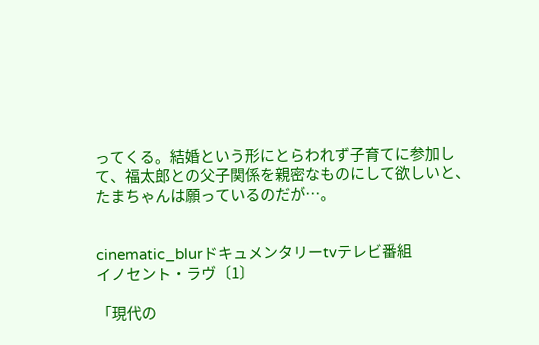ってくる。結婚という形にとらわれず子育てに参加して、福太郎との父子関係を親密なものにして欲しいと、たまちゃんは願っているのだが…。


cinematic_blurドキュメンタリーtvテレビ番組
イノセント・ラヴ〔1〕

「現代の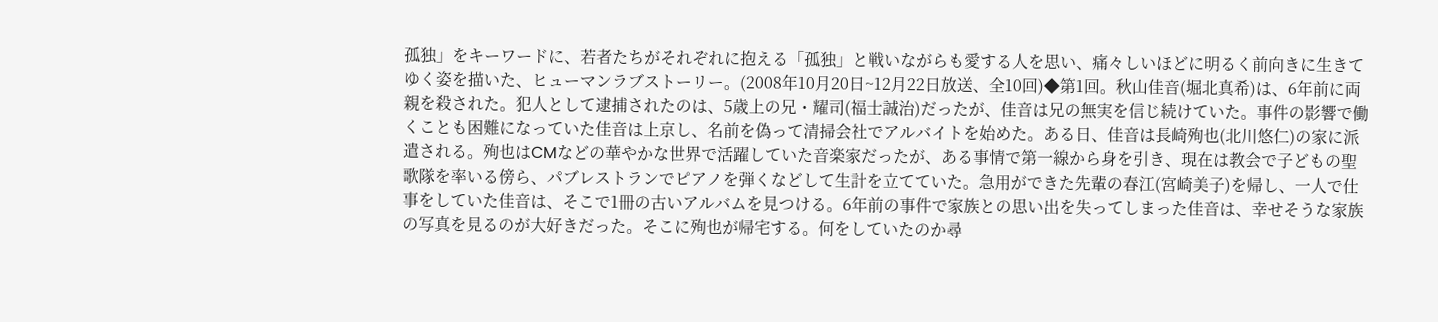孤独」をキーワードに、若者たちがそれぞれに抱える「孤独」と戦いながらも愛する人を思い、痛々しいほどに明るく前向きに生きてゆく姿を描いた、ヒューマンラブストーリー。(2008年10月20日~12月22日放送、全10回)◆第1回。秋山佳音(堀北真希)は、6年前に両親を殺された。犯人として逮捕されたのは、5歳上の兄・耀司(福士誠治)だったが、佳音は兄の無実を信じ続けていた。事件の影響で働くことも困難になっていた佳音は上京し、名前を偽って清掃会社でアルバイトを始めた。ある日、佳音は長崎殉也(北川悠仁)の家に派遣される。殉也はCMなどの華やかな世界で活躍していた音楽家だったが、ある事情で第一線から身を引き、現在は教会で子どもの聖歌隊を率いる傍ら、パブレストランでピアノを弾くなどして生計を立てていた。急用ができた先輩の春江(宮崎美子)を帰し、一人で仕事をしていた佳音は、そこで1冊の古いアルバムを見つける。6年前の事件で家族との思い出を失ってしまった佳音は、幸せそうな家族の写真を見るのが大好きだった。そこに殉也が帰宅する。何をしていたのか尋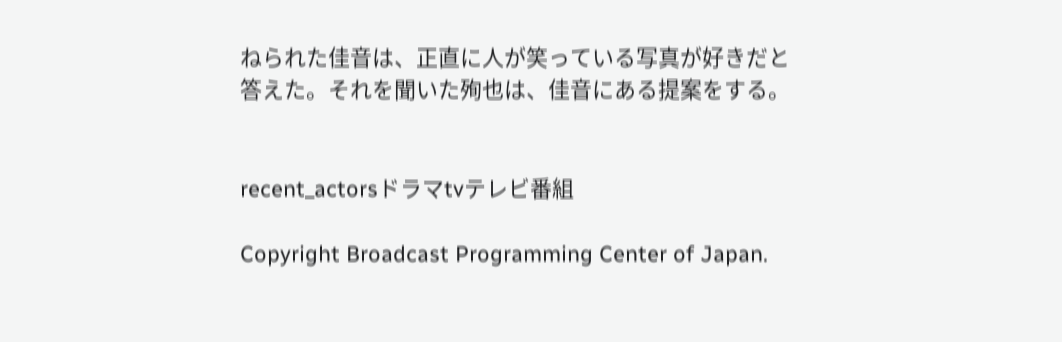ねられた佳音は、正直に人が笑っている写真が好きだと答えた。それを聞いた殉也は、佳音にある提案をする。


recent_actorsドラマtvテレビ番組

Copyright Broadcast Programming Center of Japan.